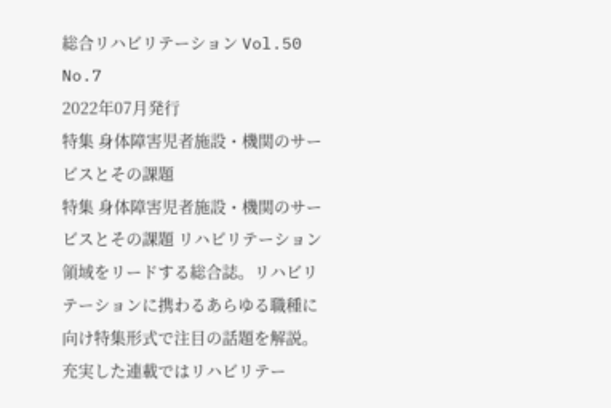総合リハビリテーション Vol.50 No.7
2022年07月発行
特集 身体障害児者施設・機関のサービスとその課題
特集 身体障害児者施設・機関のサービスとその課題 リハビリテーション領域をリードする総合誌。リハビリテーションに携わるあらゆる職種に向け特集形式で注目の話題を解説。充実した連載ではリハビリテー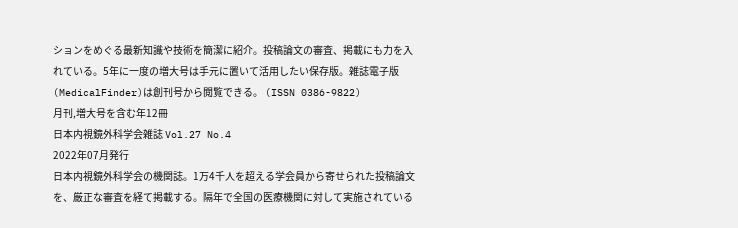ションをめぐる最新知識や技術を簡潔に紹介。投稿論文の審査、掲載にも力を入れている。5年に一度の増大号は手元に置いて活用したい保存版。雑誌電子版(MedicalFinder)は創刊号から閲覧できる。 (ISSN 0386-9822)
月刊,増大号を含む年12冊
日本内視鏡外科学会雑誌 Vol.27 No.4
2022年07月発行
日本内視鏡外科学会の機関誌。1万4千人を超える学会員から寄せられた投稿論文を、厳正な審査を経て掲載する。隔年で全国の医療機関に対して実施されている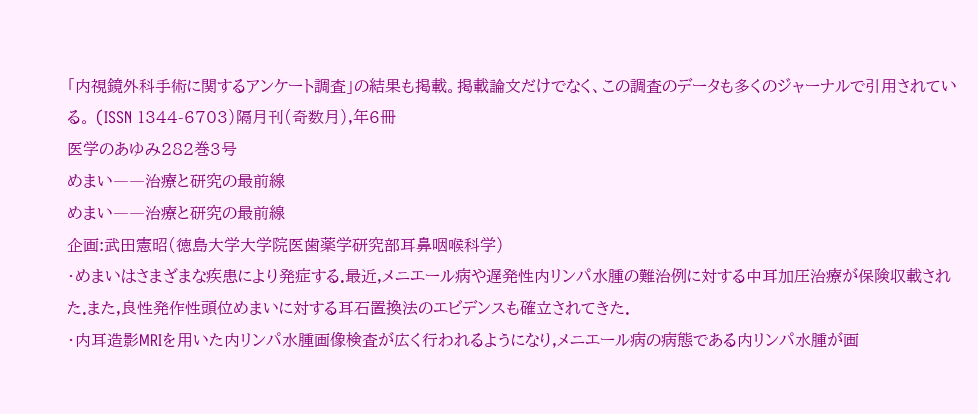「内視鏡外科手術に関するアンケート調査」の結果も掲載。掲載論文だけでなく、この調査のデータも多くのジャーナルで引用されている。 (ISSN 1344-6703)隔月刊(奇数月),年6冊
医学のあゆみ282巻3号
めまい――治療と研究の最前線
めまい――治療と研究の最前線
企画:武田憲昭(徳島大学大学院医歯薬学研究部耳鼻咽喉科学)
・めまいはさまざまな疾患により発症する.最近,メニエール病や遅発性内リンパ水腫の難治例に対する中耳加圧治療が保険収載された.また,良性発作性頭位めまいに対する耳石置換法のエビデンスも確立されてきた.
・内耳造影MRIを用いた内リンパ水腫画像検査が広く行われるようになり,メニエール病の病態である内リンパ水腫が画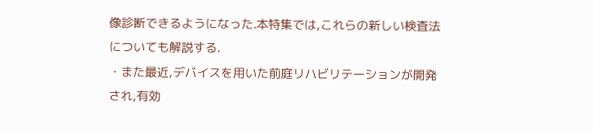像診断できるようになった.本特集では,これらの新しい検査法についても解説する.
・また最近,デバイスを用いた前庭リハビリテーションが開発され,有効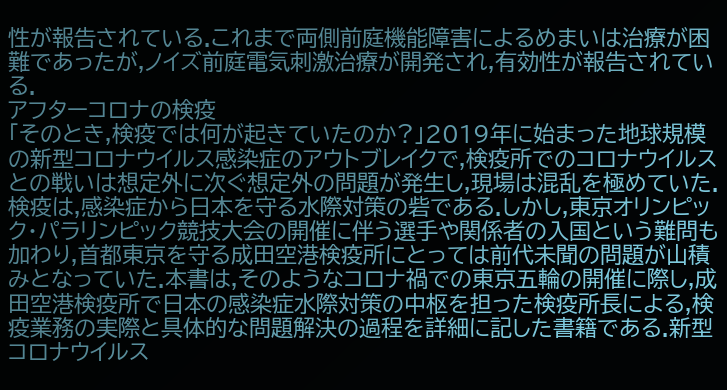性が報告されている.これまで両側前庭機能障害によるめまいは治療が困難であったが,ノイズ前庭電気刺激治療が開発され,有効性が報告されている.
アフターコロナの検疫
「そのとき,検疫では何が起きていたのか?」2019年に始まった地球規模の新型コロナウイルス感染症のアウトブレイクで,検疫所でのコロナウイルスとの戦いは想定外に次ぐ想定外の問題が発生し,現場は混乱を極めていた.検疫は,感染症から日本を守る水際対策の砦である.しかし,東京オリンピック・パラリンピック競技大会の開催に伴う選手や関係者の入国という難問も加わり,首都東京を守る成田空港検疫所にとっては前代未聞の問題が山積みとなっていた.本書は,そのようなコロナ禍での東京五輪の開催に際し,成田空港検疫所で日本の感染症水際対策の中枢を担った検疫所長による,検疫業務の実際と具体的な問題解決の過程を詳細に記した書籍である.新型コロナウイルス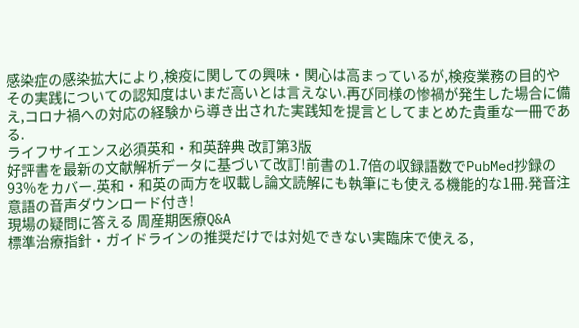感染症の感染拡大により,検疫に関しての興味・関心は高まっているが,検疫業務の目的やその実践についての認知度はいまだ高いとは言えない.再び同様の惨禍が発生した場合に備え,コロナ禍への対応の経験から導き出された実践知を提言としてまとめた貴重な一冊である.
ライフサイエンス必須英和・和英辞典 改訂第3版
好評書を最新の文献解析データに基づいて改訂!前書の1.7倍の収録語数でPubMed抄録の93%をカバー.英和・和英の両方を収載し論文読解にも執筆にも使える機能的な1冊.発音注意語の音声ダウンロード付き!
現場の疑問に答える 周産期医療Q&A
標準治療指針・ガイドラインの推奨だけでは対処できない実臨床で使える,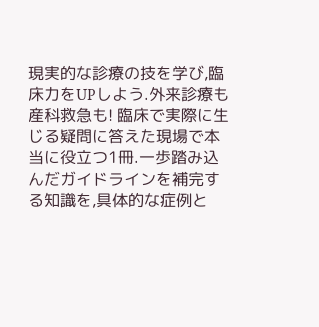現実的な診療の技を学び,臨床力をUPしよう.外来診療も産科救急も! 臨床で実際に生じる疑問に答えた現場で本当に役立つ1冊.一歩踏み込んだガイドラインを補完する知識を,具体的な症例と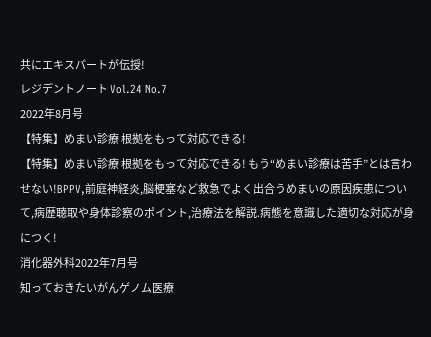共にエキスパートが伝授!
レジデントノート Vol.24 No.7
2022年8月号
【特集】めまい診療 根拠をもって対応できる!
【特集】めまい診療 根拠をもって対応できる! もう“めまい診療は苦手”とは言わせない!BPPV,前庭神経炎,脳梗塞など救急でよく出合うめまいの原因疾患について,病歴聴取や身体診察のポイント,治療法を解説.病態を意識した適切な対応が身につく!
消化器外科2022年7月号
知っておきたいがんゲノム医療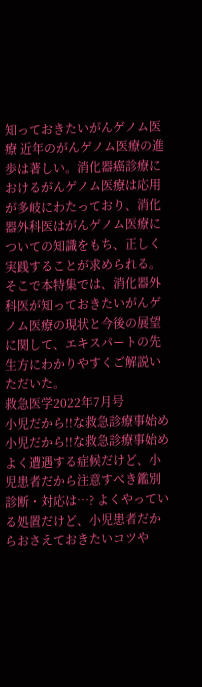知っておきたいがんゲノム医療 近年のがんゲノム医療の進歩は著しい。消化器癌診療におけるがんゲノム医療は応用が多岐にわたっており、消化器外科医はがんゲノム医療についての知識をもち、正しく実践することが求められる。そこで本特集では、消化器外科医が知っておきたいがんゲノム医療の現状と今後の展望に関して、エキスパートの先生方にわかりやすくご解説いただいた。
救急医学2022年7月号
小児だから!!な救急診療事始め
小児だから!!な救急診療事始め よく遭遇する症候だけど、小児患者だから注意すべき鑑別診断・対応は…? よくやっている処置だけど、小児患者だからおさえておきたいコツや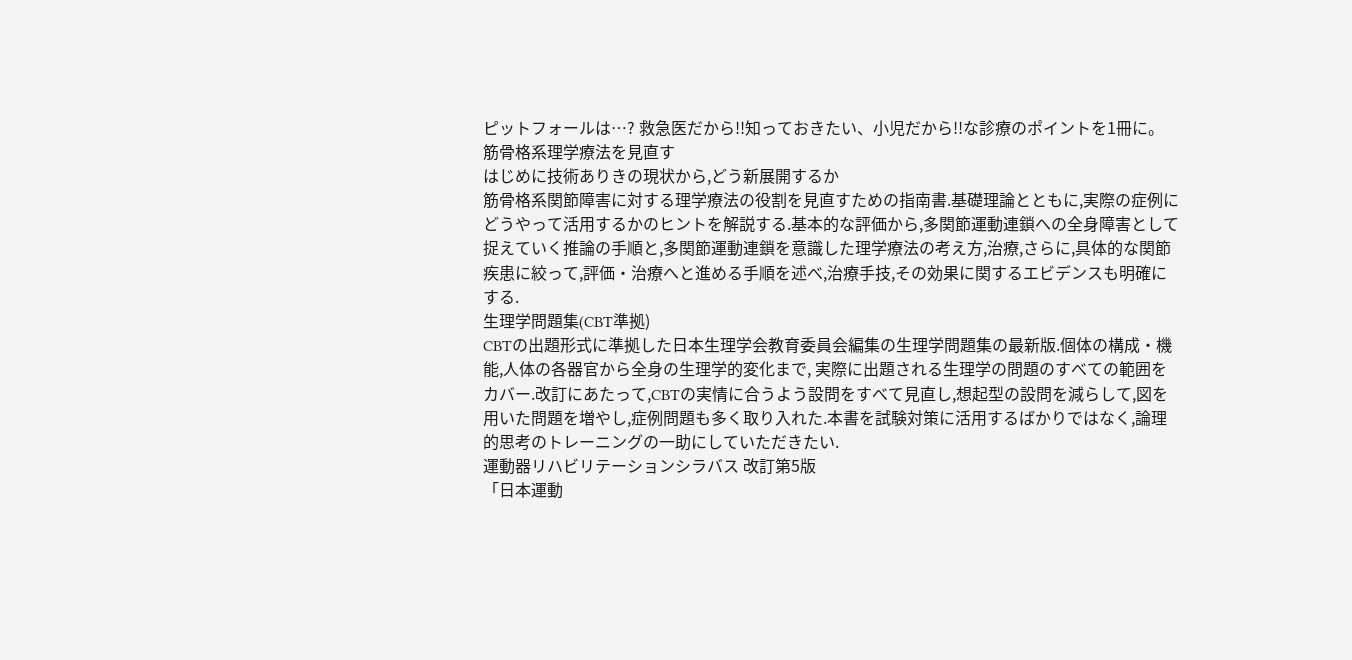ピットフォールは…? 救急医だから!!知っておきたい、小児だから!!な診療のポイントを1冊に。
筋骨格系理学療法を見直す
はじめに技術ありきの現状から,どう新展開するか
筋骨格系関節障害に対する理学療法の役割を見直すための指南書.基礎理論とともに,実際の症例にどうやって活用するかのヒントを解説する.基本的な評価から,多関節運動連鎖への全身障害として捉えていく推論の手順と,多関節運動連鎖を意識した理学療法の考え方,治療,さらに,具体的な関節疾患に絞って,評価・治療へと進める手順を述べ,治療手技,その効果に関するエビデンスも明確にする.
生理学問題集(CBT準拠)
CBTの出題形式に準拠した日本生理学会教育委員会編集の生理学問題集の最新版.個体の構成・機能,人体の各器官から全身の生理学的変化まで, 実際に出題される生理学の問題のすべての範囲をカバー.改訂にあたって,CBTの実情に合うよう設問をすべて見直し,想起型の設問を減らして,図を用いた問題を増やし,症例問題も多く取り入れた.本書を試験対策に活用するばかりではなく,論理的思考のトレーニングの一助にしていただきたい.
運動器リハビリテーションシラバス 改訂第5版
「日本運動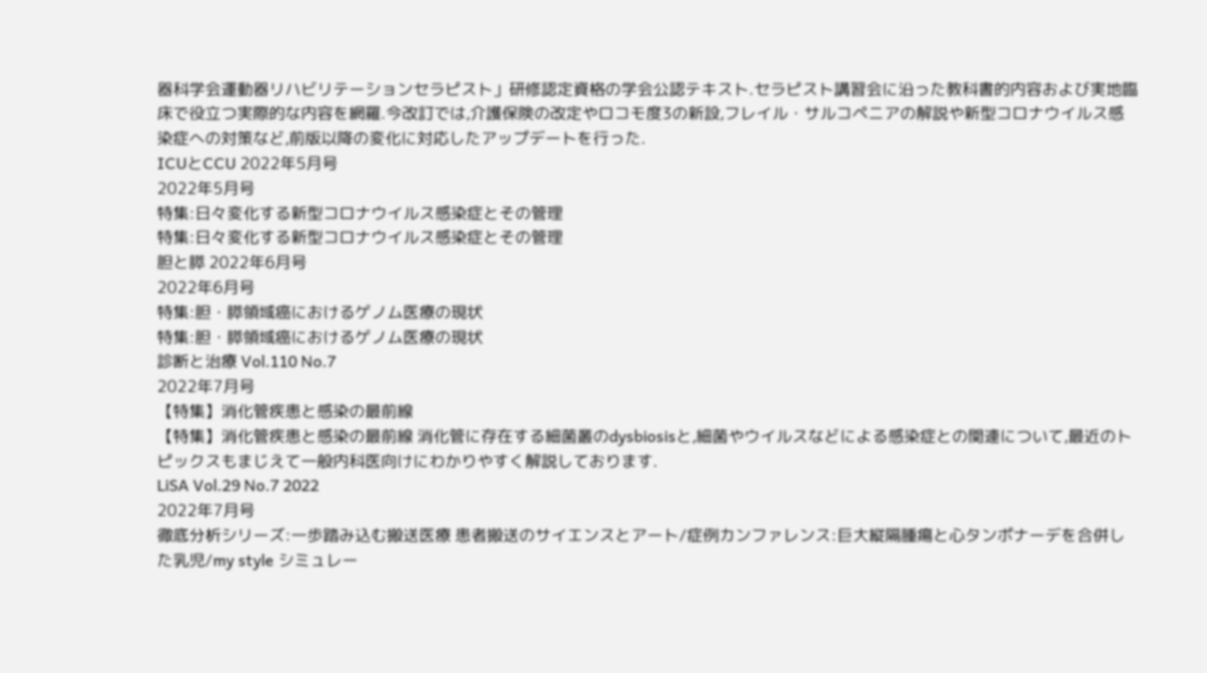器科学会運動器リハビリテーションセラピスト」研修認定資格の学会公認テキスト.セラピスト講習会に沿った教科書的内容および実地臨床で役立つ実際的な内容を網羅.今改訂では,介護保険の改定やロコモ度3の新設,フレイル・サルコペニアの解説や新型コロナウイルス感染症への対策など,前版以降の変化に対応したアップデートを行った.
ICUとCCU 2022年5月号
2022年5月号
特集:日々変化する新型コロナウイルス感染症とその管理
特集:日々変化する新型コロナウイルス感染症とその管理
胆と膵 2022年6月号
2022年6月号
特集:胆・膵領域癌におけるゲノム医療の現状
特集:胆・膵領域癌におけるゲノム医療の現状
診断と治療 Vol.110 No.7
2022年7月号
【特集】消化管疾患と感染の最前線
【特集】消化管疾患と感染の最前線 消化管に存在する細菌叢のdysbiosisと,細菌やウイルスなどによる感染症との関連について,最近のトピックスもまじえて一般内科医向けにわかりやすく解説しております.
LiSA Vol.29 No.7 2022
2022年7月号
徹底分析シリーズ:一歩踏み込む搬送医療 患者搬送のサイエンスとアート/症例カンファレンス:巨大縦隔腫瘍と心タンポナーデを合併した乳児/my style シミュレー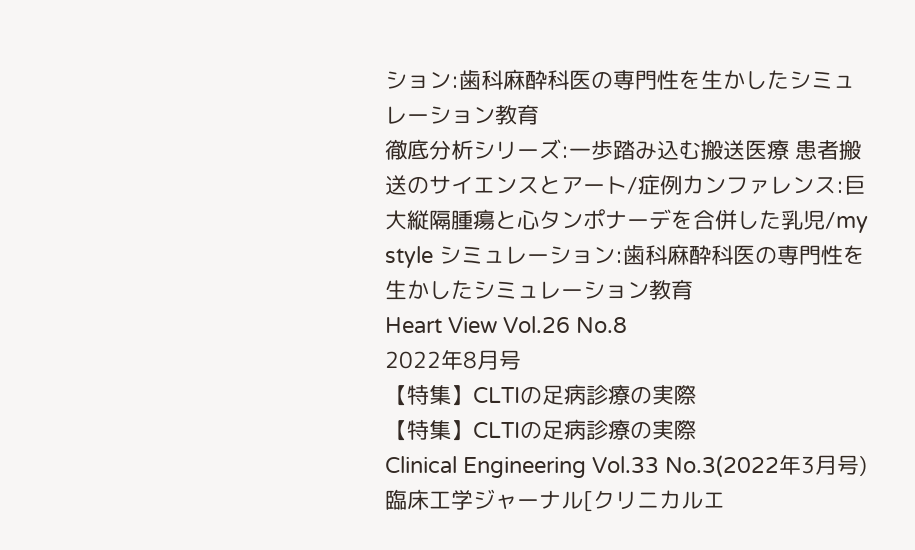ション:歯科麻酔科医の専門性を生かしたシミュレーション教育
徹底分析シリーズ:一歩踏み込む搬送医療 患者搬送のサイエンスとアート/症例カンファレンス:巨大縦隔腫瘍と心タンポナーデを合併した乳児/my style シミュレーション:歯科麻酔科医の専門性を生かしたシミュレーション教育
Heart View Vol.26 No.8
2022年8月号
【特集】CLTIの足病診療の実際
【特集】CLTIの足病診療の実際
Clinical Engineering Vol.33 No.3(2022年3月号)
臨床工学ジャーナル[クリニカルエ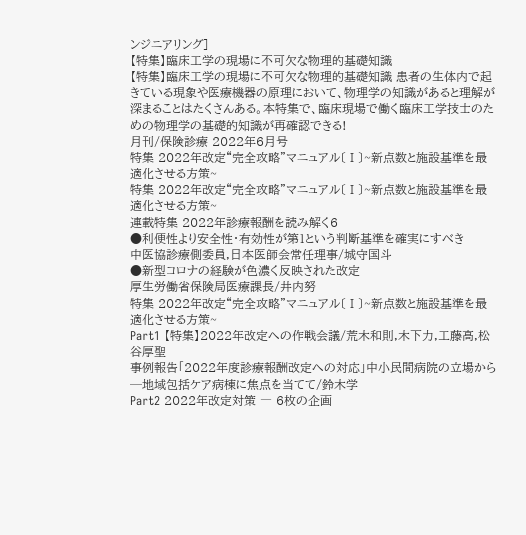ンジニアリング]
【特集】臨床工学の現場に不可欠な物理的基礎知識
【特集】臨床工学の現場に不可欠な物理的基礎知識 患者の生体内で起きている現象や医療機器の原理において、物理学の知識があると理解が深まることはたくさんある。本特集で、臨床現場で働く臨床工学技士のための物理学の基礎的知識が再確認できる!
月刊/保険診療 2022年6月号
特集 2022年改定“完全攻略”マニュアル〔Ⅰ〕~新点数と施設基準を最適化させる方策~
特集 2022年改定“完全攻略”マニュアル〔Ⅰ〕~新点数と施設基準を最適化させる方策~
連載特集 2022年診療報酬を読み解く6
●利便性より安全性・有効性が第1という判断基準を確実にすべき
中医協診療側委員,日本医師会常任理事/城守国斗
●新型コロナの経験が色濃く反映された改定
厚生労働省保険局医療課長/井内努
特集 2022年改定“完全攻略”マニュアル〔Ⅰ〕~新点数と施設基準を最適化させる方策~
Part1 【特集】2022年改定への作戦会議/荒木和則,木下力,工藤高,松谷厚聖
事例報告「2022年度診療報酬改定への対応」中小民間病院の立場から
─地域包括ケア病棟に焦点を当てて/鈴木学
Part2 2022年改定対策 ― 6枚の企画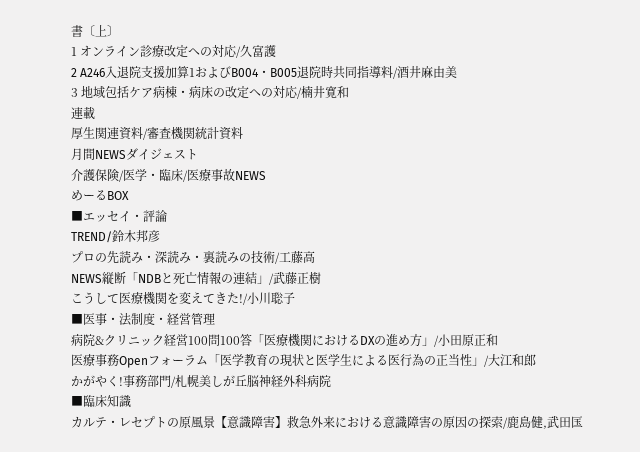書〔上〕
1 オンライン診療改定への対応/久富護
2 A246入退院支援加算1およびB004・B005退院時共同指導料/酒井麻由美
3 地域包括ケア病棟・病床の改定への対応/楠井寛和
連載
厚生関連資料/審査機関統計資料
月間NEWSダイジェスト
介護保険/医学・臨床/医療事故NEWS
めーるBOX
■エッセイ・評論
TREND/鈴木邦彦
プロの先読み・深読み・裏読みの技術/工藤高
NEWS縦断「NDBと死亡情報の連結」/武藤正樹
こうして医療機関を変えてきた!/小川聡子
■医事・法制度・経営管理
病院&クリニック経営100問100答「医療機関におけるDXの進め方」/小田原正和
医療事務Openフォーラム「医学教育の現状と医学生による医行為の正当性」/大江和郎
かがやく!事務部門/札幌美しが丘脳神経外科病院
■臨床知識
カルテ・レセプトの原風景【意識障害】救急外来における意識障害の原因の探索/鹿島健,武田匤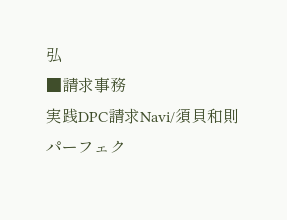弘
■請求事務
実践DPC請求Navi/須貝和則
パーフェク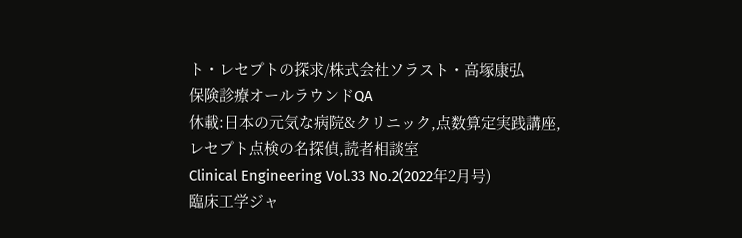ト・レセプトの探求/株式会社ソラスト・高塚康弘
保険診療オールラウンドQA
休載:日本の元気な病院&クリニック,点数算定実践講座,レセプト点検の名探偵,読者相談室
Clinical Engineering Vol.33 No.2(2022年2月号)
臨床工学ジャ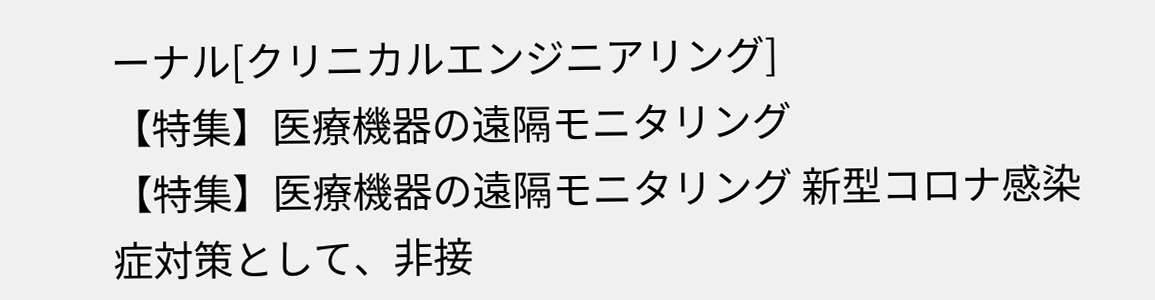ーナル[クリニカルエンジニアリング]
【特集】医療機器の遠隔モニタリング
【特集】医療機器の遠隔モニタリング 新型コロナ感染症対策として、非接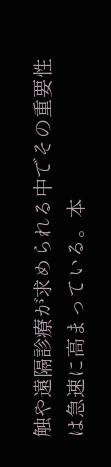触や遠隔診療が求められる中でその重要性は急速に高まっている。本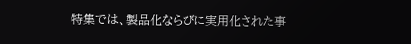特集では、製品化ならびに実用化された事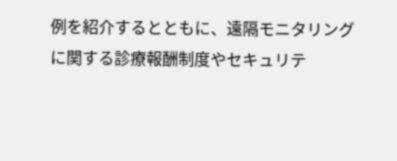例を紹介するとともに、遠隔モニタリングに関する診療報酬制度やセキュリテ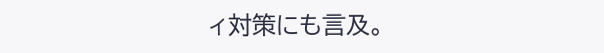ィ対策にも言及。